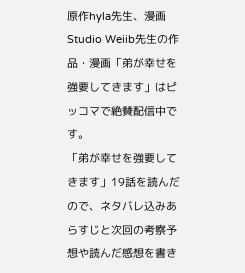原作hyla先生、漫画Studio Weiib先生の作品・漫画「弟が幸せを強要してきます」はピッコマで絶賛配信中です。
「弟が幸せを強要してきます」19話を読んだので、ネタバレ込みあらすじと次回の考察予想や読んだ感想を書き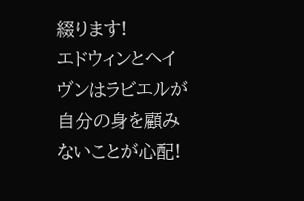綴ります!
エドウィンとヘイヴンはラビエルが自分の身を顧みないことが心配!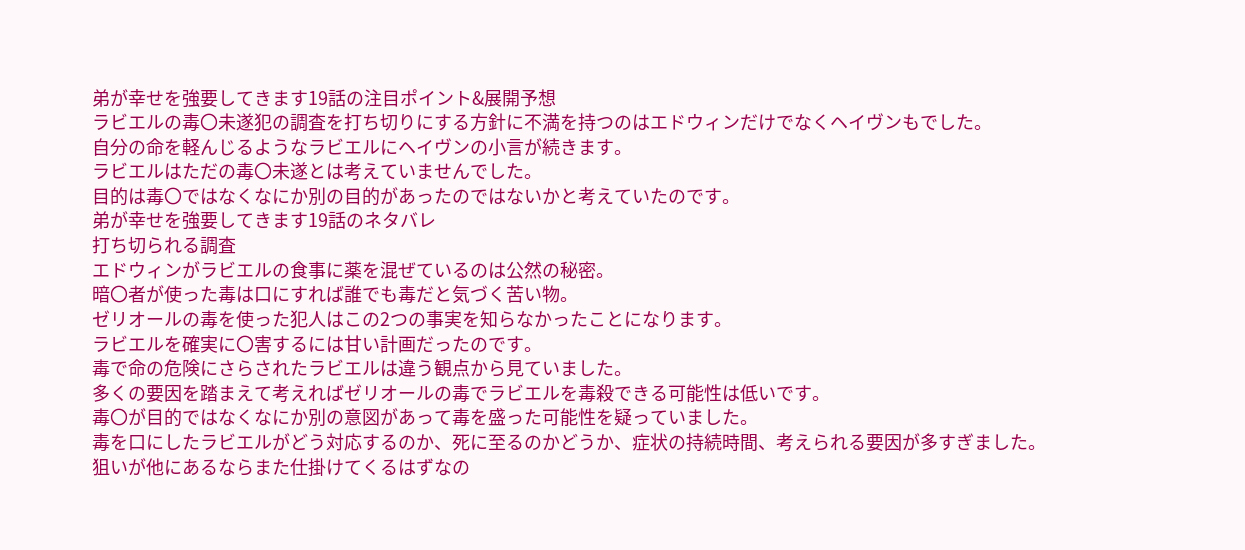弟が幸せを強要してきます19話の注目ポイント&展開予想
ラビエルの毒〇未遂犯の調査を打ち切りにする方針に不満を持つのはエドウィンだけでなくヘイヴンもでした。
自分の命を軽んじるようなラビエルにヘイヴンの小言が続きます。
ラビエルはただの毒〇未遂とは考えていませんでした。
目的は毒〇ではなくなにか別の目的があったのではないかと考えていたのです。
弟が幸せを強要してきます19話のネタバレ
打ち切られる調査
エドウィンがラビエルの食事に薬を混ぜているのは公然の秘密。
暗〇者が使った毒は口にすれば誰でも毒だと気づく苦い物。
ゼリオールの毒を使った犯人はこの2つの事実を知らなかったことになります。
ラビエルを確実に〇害するには甘い計画だったのです。
毒で命の危険にさらされたラビエルは違う観点から見ていました。
多くの要因を踏まえて考えればゼリオールの毒でラビエルを毒殺できる可能性は低いです。
毒〇が目的ではなくなにか別の意図があって毒を盛った可能性を疑っていました。
毒を口にしたラビエルがどう対応するのか、死に至るのかどうか、症状の持続時間、考えられる要因が多すぎました。
狙いが他にあるならまた仕掛けてくるはずなの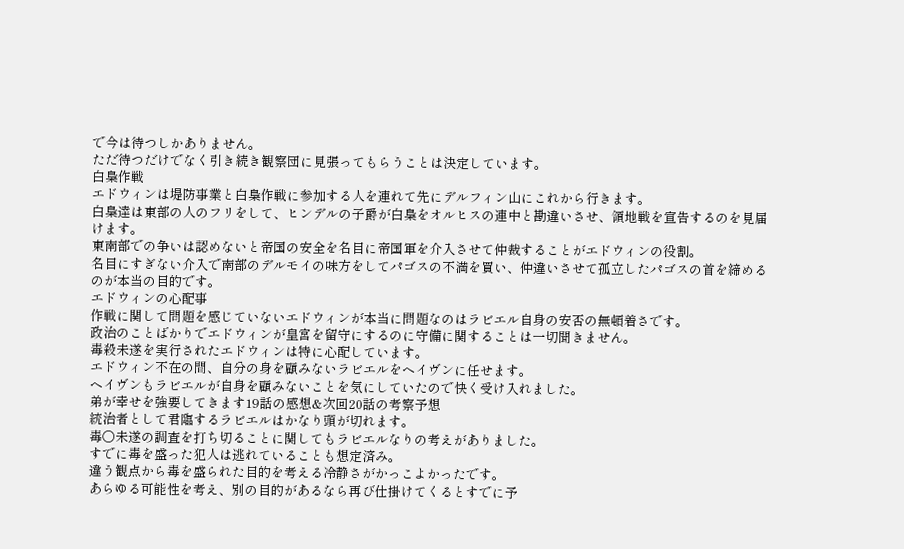で今は待つしかありません。
ただ待つだけでなく引き続き観察団に見張ってもらうことは決定しています。
白梟作戦
エドウィンは堤防事業と白梟作戦に参加する人を連れて先にデルフィン山にこれから行きます。
白梟達は東部の人のフリをして、ヒンデルの子爵が白梟をオルヒスの連中と勘違いさせ、領地戦を宣告するのを見届けます。
東南部での争いは認めないと帝国の安全を名目に帝国軍を介入させて仲裁することがエドウィンの役割。
名目にすぎない介入で南部のデルモイの味方をしてパゴスの不満を買い、仲違いさせて孤立したパゴスの首を締めるのが本当の目的です。
エドウィンの心配事
作戦に関して問題を感じていないエドウィンが本当に問題なのはラビエル自身の安否の無頓着さです。
政治のことばかりでエドウィンが皇宮を留守にするのに守備に関することは一切聞きません。
毒殺未遂を実行されたエドウィンは特に心配しています。
エドウィン不在の間、自分の身を顧みないラビエルをヘイヴンに任せます。
ヘイヴンもラビエルが自身を顧みないことを気にしていたので快く受け入れました。
弟が幸せを強要してきます19話の感想&次回20話の考察予想
統治者として君臨するラビエルはかなり頭が切れます。
毒〇未遂の調査を打ち切ることに関してもラビエルなりの考えがありました。
すでに毒を盛った犯人は逃れていることも想定済み。
違う観点から毒を盛られた目的を考える冷静さがかっこよかったです。
あらゆる可能性を考え、別の目的があるなら再び仕掛けてくるとすでに予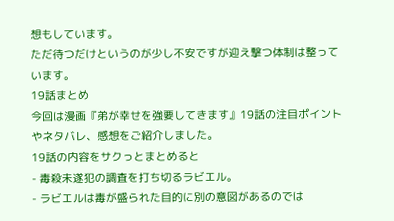想もしています。
ただ待つだけというのが少し不安ですが迎え撃つ体制は整っています。
19話まとめ
今回は漫画『弟が幸せを強要してきます』19話の注目ポイントやネタバレ、感想をご紹介しました。
19話の内容をサクっとまとめると
- 毒殺未遂犯の調査を打ち切るラビエル。
- ラビエルは毒が盛られた目的に別の意図があるのでは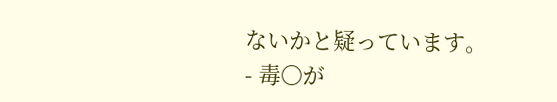ないかと疑っています。
- 毒〇が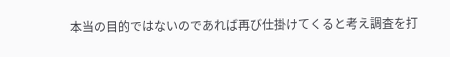本当の目的ではないのであれば再び仕掛けてくると考え調査を打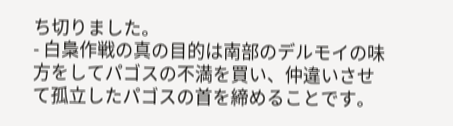ち切りました。
- 白梟作戦の真の目的は南部のデルモイの味方をしてパゴスの不満を買い、仲違いさせて孤立したパゴスの首を締めることです。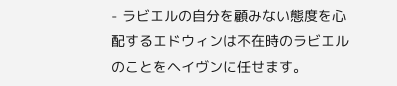- ラビエルの自分を顧みない態度を心配するエドウィンは不在時のラビエルのことをヘイヴンに任せます。